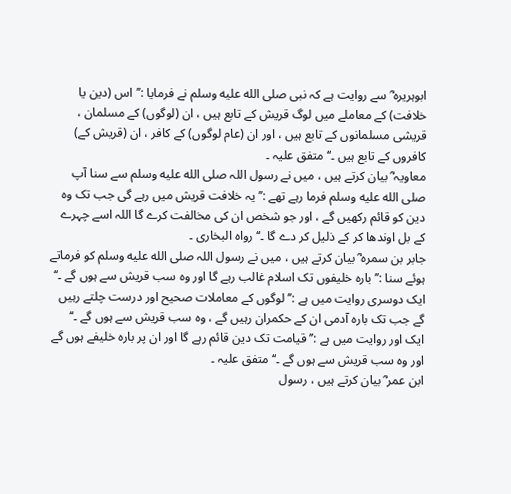ابوہریرہ ؓ سے روایت ہے کہ نبی صلى الله عليه وسلم نے فرمایا :’’ اس (دین یا خلافت) کے معاملے میں لوگ قریش کے تابع ہیں ، ان (لوگوں) کے مسلمان ، قریشی مسلمانوں کے تابع ہیں ، اور ان (عام لوگوں) کے کافر ، ان (قریش کے) کافروں کے تابع ہیں ۔‘‘ متفق علیہ ۔
معاویہ ؓ بیان کرتے ہیں ، میں نے رسول اللہ صلى الله عليه وسلم سے سنا آپ صلى الله عليه وسلم فرما رہے تھے :’’ یہ خلافت قریش میں رہے گی جب تک وہ دین کو قائم رکھیں گے ، اور جو شخص ان کی مخالفت کرے گا اللہ اسے چہرے کے بل اوندھا کر کے ذلیل کر دے گا ۔‘‘ رواہ البخاری ۔
جابر بن سمرہ ؓ بیان کرتے ہیں ، میں نے رسول اللہ صلى الله عليه وسلم کو فرماتے ہوئے سنا :’’ بارہ خلیفوں تک اسلام غالب رہے گا اور وہ سب قریش سے ہوں گے ۔‘‘ ایک دوسری روایت میں ہے :’’ لوگوں کے معاملات صحیح اور درست چلتے رہیں گے جب تک بارہ آدمی ان کے حکمران رہیں گے ، وہ سب قریش سے ہوں گے ۔‘‘ ایک اور روایت میں ہے :’’ قیامت تک دین قائم رہے گا اور ان پر بارہ خلیفے ہوں گے اور وہ سب قریش سے ہوں گے ۔‘‘ متفق علیہ ۔
ابن عمر ؓ بیان کرتے ہیں ، رسول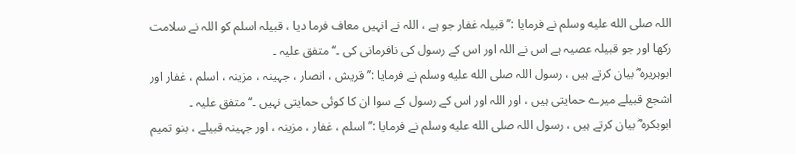اللہ صلى الله عليه وسلم نے فرمایا :’’ قبیلہ غفار جو ہے ، اللہ نے انہیں معاف فرما دیا ، قبیلہ اسلم کو اللہ نے سلامت رکھا اور جو قبیلہ عصیہ ہے اس نے اللہ اور اس کے رسول کی نافرمانی کی ۔‘‘ متفق علیہ ۔
ابوہریرہ ؓ بیان کرتے ہیں ، رسول اللہ صلى الله عليه وسلم نے فرمایا :’’ قریش ، انصار ، جہینہ ، مزینہ ، اسلم ، غفار اور اشجع قبیلے میرے حمایتی ہیں ، اور اللہ اور اس کے رسول کے سوا ان کا کوئی حمایتی نہیں ۔‘‘ متفق علیہ ۔
ابوبکرہ ؓ بیان کرتے ہیں ، رسول اللہ صلى الله عليه وسلم نے فرمایا :’’ اسلم ، غفار ، مزینہ ، اور جہینہ قبیلے ، بنو تمیم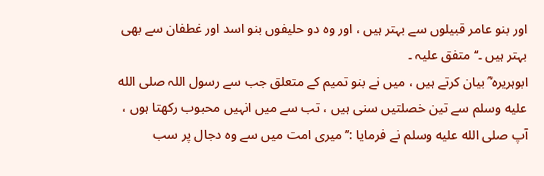اور بنو عامر قبیلوں سے بہتر ہیں ، اور وہ دو حلیفوں بنو اسد اور غطفان سے بھی بہتر ہیں ۔‘‘ متفق علیہ ۔
ابوہریرہ ؓ بیان کرتے ہیں ، میں نے بنو تمیم کے متعلق جب سے رسول اللہ صلى الله عليه وسلم سے تین خصلتیں سنی ہیں ، تب سے میں انہیں محبوب رکھتا ہوں ، آپ صلى الله عليه وسلم نے فرمایا :’’ میری امت میں سے وہ دجال پر سب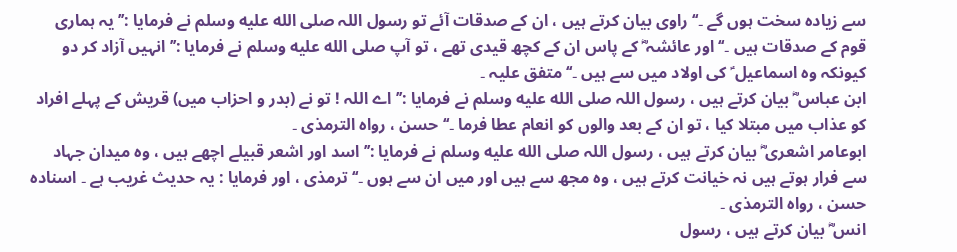سے زیادہ سخت ہوں گے ۔‘‘ راوی بیان کرتے ہیں ، ان کے صدقات آئے تو رسول اللہ صلى الله عليه وسلم نے فرمایا :’’ یہ ہماری قوم کے صدقات ہیں ۔‘‘ اور عائشہ ؓ کے پاس ان کے کچھ قیدی تھے ، تو آپ صلى الله عليه وسلم نے فرمایا :’’ انہیں آزاد کر دو کیونکہ وہ اسماعیل ؑ کی اولاد میں سے ہیں ۔‘‘ متفق علیہ ۔
ابن عباس ؓ بیان کرتے ہیں ، رسول اللہ صلى الله عليه وسلم نے فرمایا :’’ اے اللہ ! تو نے (بدر و احزاب میں) قریش کے پہلے افراد کو عذاب میں مبتلا کیا ، تو ان کے بعد والوں کو انعام عطا فرما ۔‘‘ حسن ، رواہ الترمذی ۔
ابوعامر اشعری ؓ بیان کرتے ہیں ، رسول اللہ صلى الله عليه وسلم نے فرمایا :’’ اسد اور اشعر قبیلے اچھے ہیں ، وہ میدان جہاد سے فرار ہوتے ہیں نہ خیانت کرتے ہیں ، وہ مجھ سے ہیں اور میں ان سے ہوں ۔‘‘ ترمذی ، اور فرمایا : یہ حدیث غریب ہے ۔ اسنادہ حسن ، رواہ الترمذی ۔
انس ؓ بیان کرتے ہیں ، رسول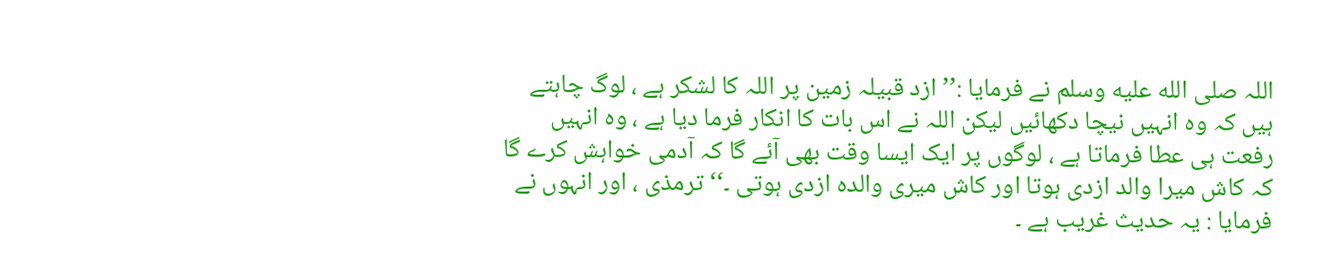اللہ صلى الله عليه وسلم نے فرمایا :’’ ازد قبیلہ زمین پر اللہ کا لشکر ہے ، لوگ چاہتے ہیں کہ وہ انہیں نیچا دکھائیں لیکن اللہ نے اس بات کا انکار فرما دیا ہے ، وہ انہیں رفعت ہی عطا فرماتا ہے ، لوگوں پر ایک ایسا وقت بھی آئے گا کہ آدمی خواہش کرے گا کہ کاش میرا والد ازدی ہوتا اور کاش میری والدہ ازدی ہوتی ۔‘‘ ترمذی ، اور انہوں نے فرمایا : یہ حدیث غریب ہے ۔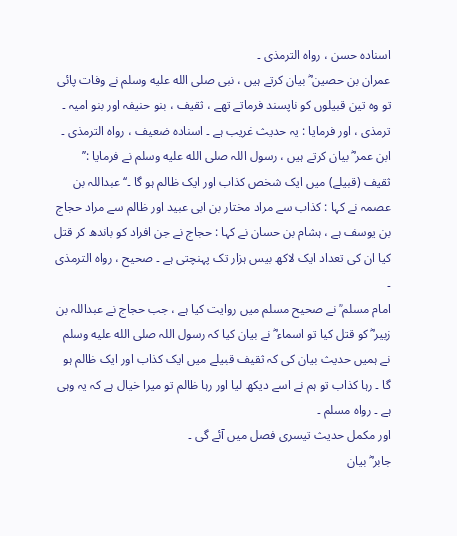اسنادہ حسن ، رواہ الترمذی ۔
عمران بن حصین ؓ بیان کرتے ہیں ، نبی صلى الله عليه وسلم نے وفات پائی تو وہ تین قبیلوں کو ناپسند فرماتے تھے ، ثقیف ، بنو حنیفہ اور بنو امیہ ۔ ترمذی ، اور فرمایا : یہ حدیث غریب ہے ۔ اسنادہ ضعیف ، رواہ الترمذی ۔
ابن عمر ؓ بیان کرتے ہیں ، رسول اللہ صلى الله عليه وسلم نے فرمایا :’’ ثقیف (قبیلے) میں ایک شخص کذاب اور ایک ظالم ہو گا ۔‘‘ عبداللہ بن عصمہ نے کہا : کذاب سے مراد مختار بن ابی عبید اور ظالم سے مراد حجاج بن یوسف ہے ، ہشام بن حسان نے کہا : حجاج نے جن افراد کو باندھ کر قتل کیا ان کی تعداد ایک لاکھ بیس ہزار تک پہنچتی ہے ۔ صحیح ، رواہ الترمذی ۔
امام مسلم ؒ نے صحیح مسلم میں روایت کیا ہے ، جب حجاج نے عبداللہ بن زبیر ؓ کو قتل کیا تو اسماء ؓ نے بیان کیا کہ رسول اللہ صلى الله عليه وسلم نے ہمیں حدیث بیان کی کہ ثقیف قبیلے میں ایک کذاب اور ایک ظالم ہو گا ۔ رہا کذاب تو ہم نے اسے دیکھ لیا اور رہا ظالم تو میرا خیال ہے کہ یہ وہی ہے ۔ رواہ مسلم ۔
اور مکمل حدیث تیسری فصل میں آئے گی ۔
جابر ؓ بیان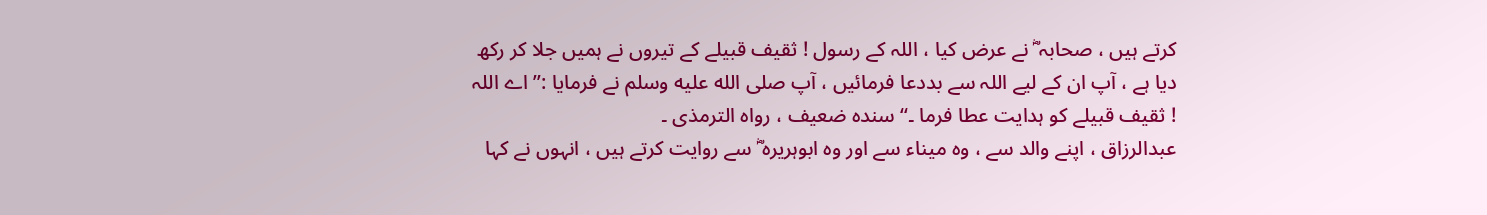کرتے ہیں ، صحابہ ؓ نے عرض کیا ، اللہ کے رسول ! ثقیف قبیلے کے تیروں نے ہمیں جلا کر رکھ دیا ہے ، آپ ان کے لیے اللہ سے بددعا فرمائیں ، آپ صلى الله عليه وسلم نے فرمایا :’’ اے اللہ ! ثقیف قبیلے کو ہدایت عطا فرما ۔‘‘ سندہ ضعیف ، رواہ الترمذی ۔
عبدالرزاق ، اپنے والد سے ، وہ میناء سے اور وہ ابوہریرہ ؓ سے روایت کرتے ہیں ، انہوں نے کہا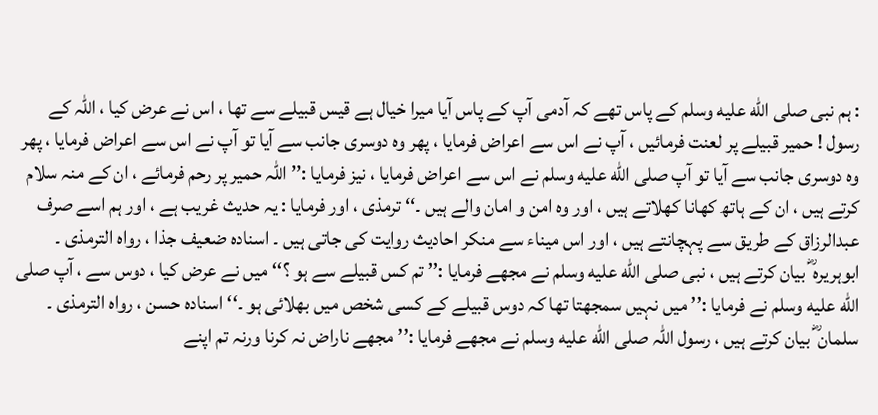: ہم نبی صلى الله عليه وسلم کے پاس تھے کہ آدمی آپ کے پاس آیا میرا خیال ہے قیس قبیلے سے تھا ، اس نے عرض کیا ، اللہ کے رسول ! حمیر قبیلے پر لعنت فرمائیں ، آپ نے اس سے اعراض فرمایا ، پھر وہ دوسری جانب سے آیا تو آپ نے اس سے اعراض فرمایا ، پھر وہ دوسری جانب سے آیا تو آپ صلى الله عليه وسلم نے اس سے اعراض فرمایا ، نیز فرمایا :’’ اللہ حمیر پر رحم فرمائے ، ان کے منہ سلام کرتے ہیں ، ان کے ہاتھ کھانا کھلاتے ہیں ، اور وہ امن و امان والے ہیں ۔‘‘ ترمذی ، اور فرمایا : یہ حدیث غریب ہے ، اور ہم اسے صرف عبدالرزاق کے طریق سے پہچانتے ہیں ، اور اس میناء سے منکر احادیث روایت کی جاتی ہیں ۔ اسنادہ ضعیف جذا ، رواہ الترمذی ۔
ابوہریرہ ؓ بیان کرتے ہیں ، نبی صلى الله عليه وسلم نے مجھے فرمایا :’’ تم کس قبیلے سے ہو ؟‘‘ میں نے عرض کیا ، دوس سے ، آپ صلى الله عليه وسلم نے فرمایا :’’ میں نہیں سمجھتا تھا کہ دوس قبیلے کے کسی شخص میں بھلائی ہو ۔‘‘ اسنادہ حسن ، رواہ الترمذی ۔
سلمان ؓ بیان کرتے ہیں ، رسول اللہ صلى الله عليه وسلم نے مجھے فرمایا :’’ مجھے ناراض نہ کرنا ورنہ تم اپنے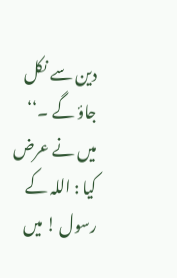دین سے نکل جاؤ گے ۔‘‘ میں نے عرض کیا : اللہ کے رسول ! میں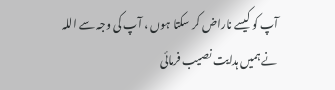آپ کو کیسے ناراض کر سکتا ہوں ، آپ کی وجہ سے اللہ نے ہمیں ہدایت نصیب فرمائی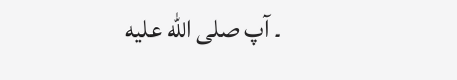۔ آپ صلى الله عليه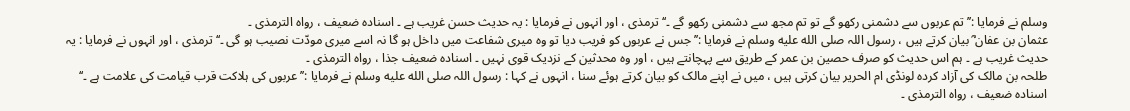وسلم نے فرمایا :’’ تم عربوں سے دشمنی رکھو گے تو تم مجھ سے دشمنی رکھو گے ۔‘‘ ترمذی ، اور انہوں نے فرمایا : یہ حدیث حسن غریب ہے ۔ اسنادہ ضعیف ، رواہ الترمذی ۔
عثمان بن عفان ؓ بیان کرتے ہیں ، رسول اللہ صلى الله عليه وسلم نے فرمایا :’’ جس نے عربوں کو فریب دیا تو وہ میری شفاعت میں داخل ہو گا نہ اسے میری مودّت نصیب ہو گی ۔‘‘ ترمذی ، اور انہوں نے فرمایا : یہ حدیث غریب ہے ۔ ہم اس حدیث کو صرف حصین بن عمر کے طریق سے پہچانتے ہیں ، اور وہ محدثین کے نزدیک قوی نہیں ۔ اسنادہ ضعیف جذا ، رواہ الترمذی ۔
طلحہ بن مالک کی آزاد کردہ لونڈی ام الحریر بیان کرتی ہیں ، میں نے اپنے مالک کو بیان کرتے ہوئے سنا ، انہوں نے کہا : رسول اللہ صلى الله عليه وسلم نے فرمایا :’’ عربوں کی ہلاکت قرب قیامت کی علامت ہے ۔‘‘ اسنادہ ضعیف ، رواہ الترمذی ۔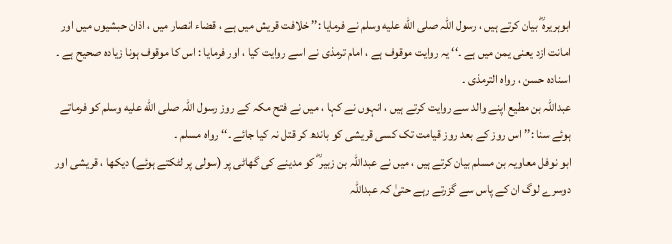ابوہریرہ ؓ بیان کرتے ہیں ، رسول اللہ صلى الله عليه وسلم نے فرمایا :’’ خلافت قریش میں ہے ، قضاء انصار میں ، اذان حبشیوں میں اور امانت ازد یعنی یمن میں ہے ۔‘‘ یہ روایت موقوف ہے ، امام ترمذی نے اسے روایت کیا ، اور فرمایا : اس کا موقوف ہونا زیادہ صحیح ہے ۔ اسنادہ حسن ، رواہ الترمذی ۔
عبداللہ بن مطیع اپنے والد سے روایت کرتے ہیں ، انہوں نے کہا ، میں نے فتح مکہ کے روز رسول اللہ صلى الله عليه وسلم کو فرماتے ہوئے سنا :’’ اس روز کے بعد روز قیامت تک کسی قریشی کو باندھ کر قتل نہ کیا جائے ۔‘‘ رواہ مسلم ۔
ابو نوفل معاویہ بن مسلم بیان کرتے ہیں ، میں نے عبداللہ بن زبیر ؓ کو مدینے کی گھاٹی پر (سولی پر لٹکتے ہوئے) دیکھا ، قریشی اور دوسرے لوگ ان کے پاس سے گزرتے رہے حتیٰ کہ عبداللہ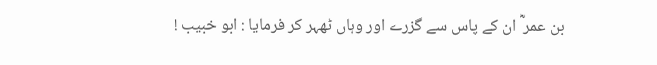بن عمر ؓ ان کے پاس سے گزرے اور وہاں ٹھہر کر فرمایا : ابو خبیب !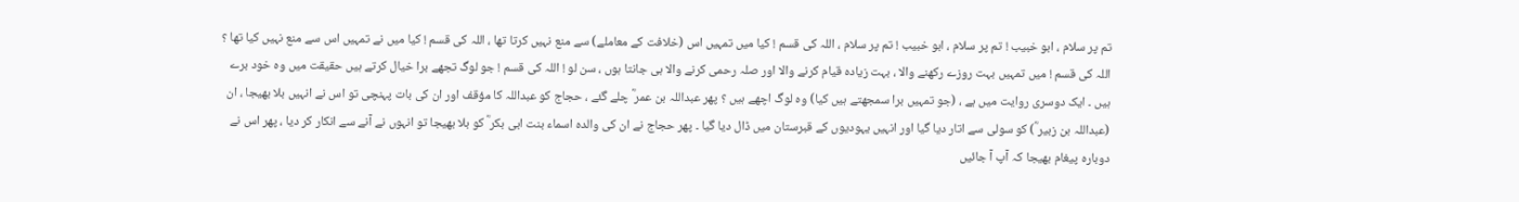تم پر سلام ، ابو خبیب ! تم پر سلام ، ابو خبیب ! تم پر سلام ، اللہ کی قسم ! کیا میں تمہیں اس (خلافت کے معاملے) سے منع نہیں کرتا تھا ، اللہ کی قسم ! کیا میں نے تمہیں اس سے منع نہیں کیا تھا ؟ اللہ کی قسم ! میں تمہیں بہت روزے رکھنے والا ، بہت زیادہ قیام کرنے والا اور صلہ رحمی کرنے والا ہی جانتا ہوں ، سن لو ! اللہ کی قسم ! جو لوگ تجھے برا خیال کرتے ہیں حقیقت میں وہ خود برے ہیں ۔ ایک دوسری روایت میں ہے ، (جو تمہیں برا سمجھتے ہیں کیا) وہ لوگ اچھے ہیں ؟ پھر عبداللہ بن عمر ؓ چلے گئے ، حجاج کو عبداللہ کا مؤقف اور ان کی بات پہنچی تو اس نے انہیں بلا بھیجا ، ان (عبداللہ بن زبیر ؓ) کو سولی سے اتار دیا گیا اور انہیں یہودیوں کے قبرستان میں ڈال دیا گیا ۔ پھر حجاج نے ان کی والدہ اسماء بنت ابی بکر ؓ کو بلا بھیجا تو انہوں نے آنے سے انکار کر دیا ، پھر اس نے دوبارہ پیغام بھیجا کہ آپ آ جائیں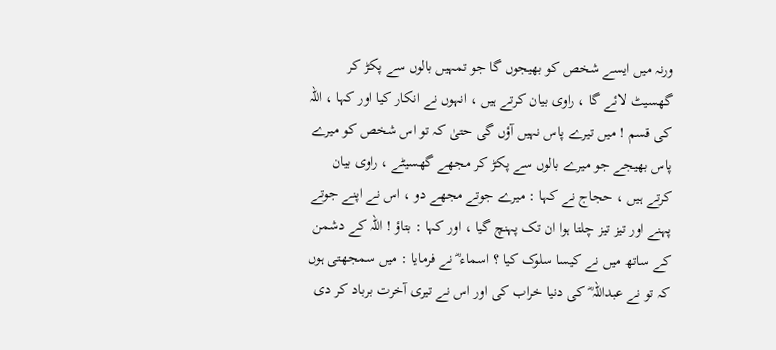ورنہ میں ایسے شخص کو بھیجوں گا جو تمہیں بالوں سے پکڑ کر گھسیٹ لائے گا ، راوی بیان کرتے ہیں ، انہوں نے انکار کیا اور کہا ، اللہ کی قسم ! میں تیرے پاس نہیں آؤں گی حتیٰ کہ تو اس شخص کو میرے پاس بھیجے جو میرے بالوں سے پکڑ کر مجھے گھسیٹے ، راوی بیان کرتے ہیں ، حجاج نے کہا : میرے جوتے مجھے دو ، اس نے اپنے جوتے پہنے اور تیز تیز چلتا ہوا ان تک پہنچ گیا ، اور کہا : بتاؤ ! اللہ کے دشمن کے ساتھ میں نے کیسا سلوک کیا ؟ اسماء ؓ نے فرمایا : میں سمجھتی ہوں کہ تو نے عبداللہ ؓ کی دنیا خراب کی اور اس نے تیری آخرت برباد کر دی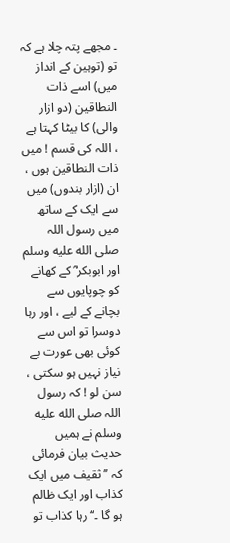۔ مجھے پتہ چلا ہے کہ تو (توہین کے انداز میں) اسے ذات النطاقین (دو ازار والی) کا بیٹا کہتا ہے ، اللہ کی قسم ! میں ذات النطاقین ہوں ، ان (ازار بندوں) میں سے ایک کے ساتھ میں رسول اللہ صلى الله عليه وسلم اور ابوبکر ؓ کے کھانے کو چوپایوں سے بچانے کے لیے ، اور رہا دوسرا تو اس سے کوئی بھی عورت بے نیاز نہیں ہو سکتی ، سن لو ! کہ رسول اللہ صلى الله عليه وسلم نے ہمیں حدیث بیان فرمائی کہ ’’ثقیف میں ایک کذاب اور ایک ظالم ہو گا ۔‘‘ رہا کذاب تو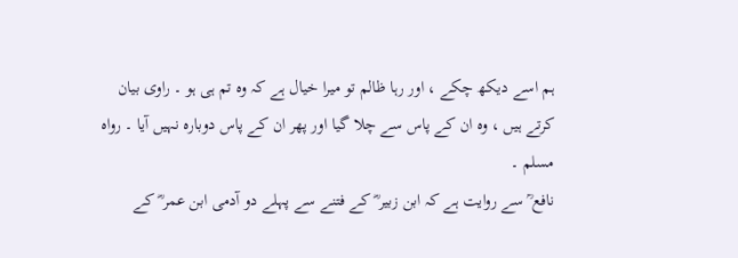ہم اسے دیکھ چکے ، اور رہا ظالم تو میرا خیال ہے کہ وہ تم ہی ہو ۔ راوی بیان کرتے ہیں ، وہ ان کے پاس سے چلا گیا اور پھر ان کے پاس دوبارہ نہیں آیا ۔ رواہ مسلم ۔
نافع ؒ سے روایت ہے کہ ابن زبیر ؓ کے فتنے سے پہلے دو آدمی ابن عمر ؓ کے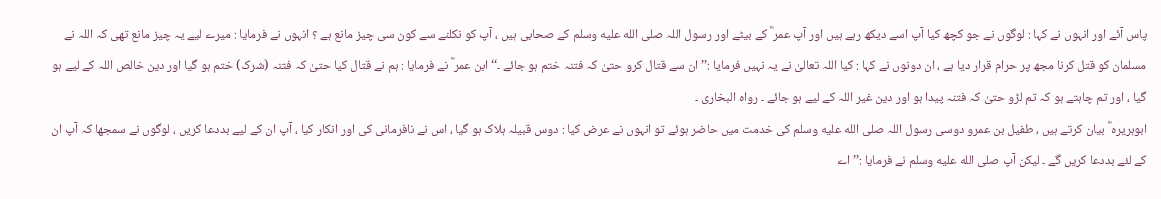پاس آئے اور انہوں نے کہا : لوگوں نے جو کچھ کیا آپ اسے دیکھ رہے ہیں اور آپ عمر ؓ کے بیٹے اور رسول اللہ صلى الله عليه وسلم کے صحابی ہیں ، آپ کو نکلنے سے کون سی چیز مانع ہے ؟ انہوں نے فرمایا : میرے لیے یہ چیز مانع تھی کہ اللہ نے مسلمان کو قتل کرنا مجھ پر حرام قرار دیا ہے ، ان دونوں نے کہا : کیا اللہ تعالیٰ نے یہ نہیں فرمایا :’’ ان سے قتال کرو حتیٰ کہ فتنہ ختم ہو جائے ۔‘‘ ابن عمر ؓ نے فرمایا : ہم نے قتال کیا حتیٰ کہ فتنہ (شرک) ختم ہو گیا اور دین خالص اللہ کے لیے ہو گیا ، اور تم چاہتے ہو کہ تم لڑو حتیٰ کہ فتنہ پیدا ہو اور دین غیر اللہ کے لیے ہو جائے ۔ رواہ البخاری ۔
ابوہریرہ ؓ بیان کرتے ہیں ، طفیل بن عمرو دوسی رسول اللہ صلى الله عليه وسلم کی خدمت میں حاضر ہوئے تو انہوں نے عرض کیا : دوس قبیلہ ہلاک ہو گیا ، اس نے نافرمانی کی اور انکار کیا ، آپ ان کے لیے بددعا کریں ، لوگوں نے سمجھا کہ آپ ان کے لئے بددعا کریں گے ۔ لیکن آپ صلى الله عليه وسلم نے فرمایا :’’ اے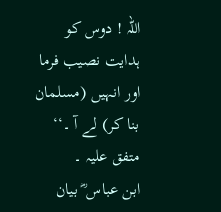اللہ ! دوس کو ہدایت نصیب فرما اور انہیں (مسلمان بنا کر) لے آ ۔‘‘ متفق علیہ ۔
ابن عباس ؓ بیان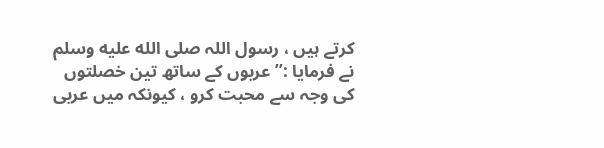کرتے ہیں ، رسول اللہ صلى الله عليه وسلم نے فرمایا :’’ عربوں کے ساتھ تین خصلتوں کی وجہ سے محبت کرو ، کیونکہ میں عربی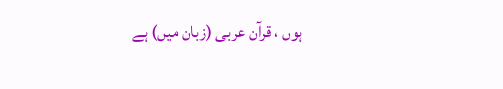ہوں ، قرآن عربی (زبان میں) ہے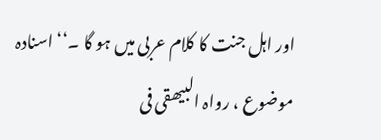اور اہل جنت کا کلام عربی میں ہو گا ۔‘‘ اسنادہ موضوع ، رواہ البیھقی فی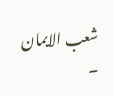شعب الایمان ۔